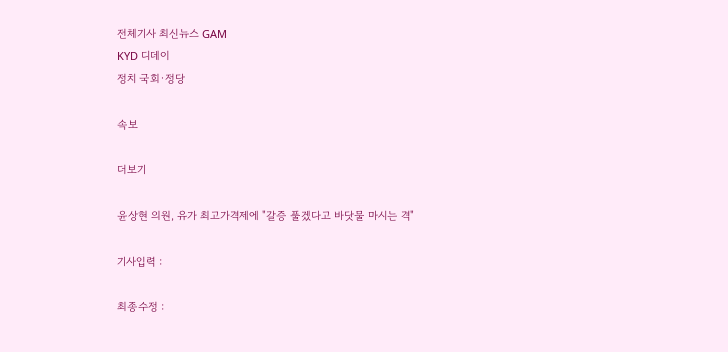전체기사 최신뉴스 GAM
KYD 디데이
정치 국회·정당

속보

더보기

윤상현 의원, 유가 최고가격제에 "갈증 풀겠다고 바닷물 마시는 격"

기사입력 :

최종수정 :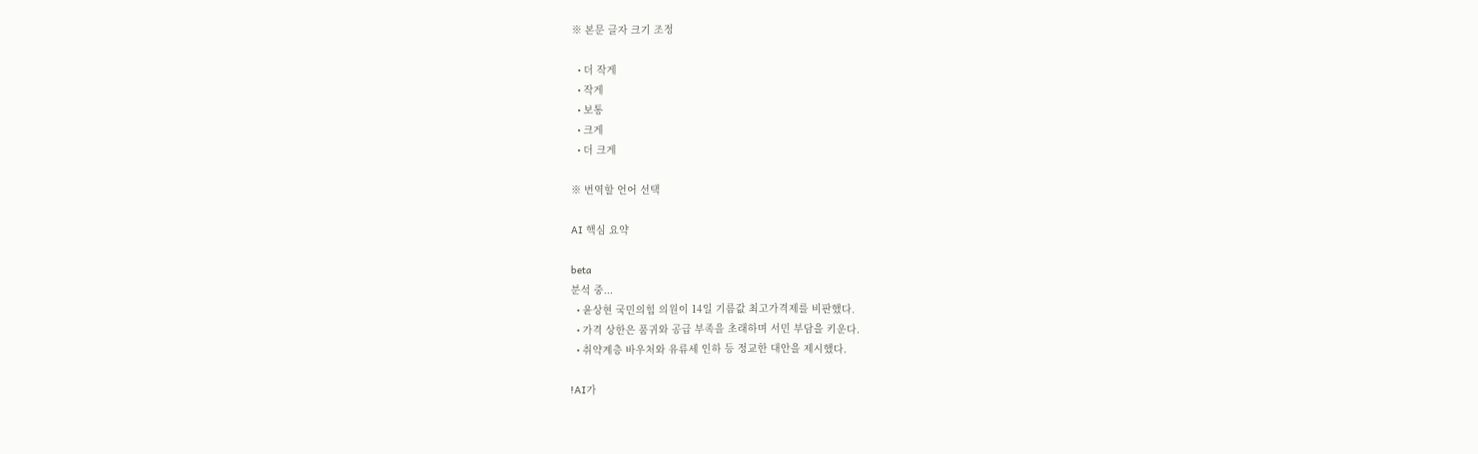※ 본문 글자 크기 조정

  • 더 작게
  • 작게
  • 보통
  • 크게
  • 더 크게

※ 번역할 언어 선택

AI 핵심 요약

beta
분석 중...
  • 윤상현 국민의힘 의원이 14일 기름값 최고가격제를 비판했다.
  • 가격 상한은 품귀와 공급 부족을 초래하며 서민 부담을 키운다.
  • 취약계층 바우처와 유류세 인하 등 정교한 대안을 제시했다.

!AI가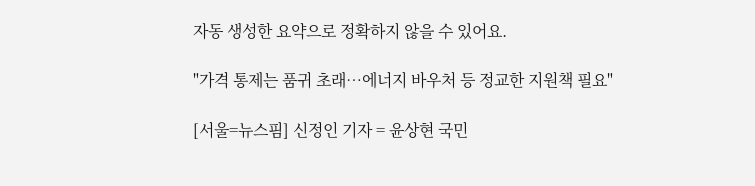자동 생성한 요약으로 정확하지 않을 수 있어요.

"가격 통제는 품귀 초래…에너지 바우처 등 정교한 지원책 필요"

[서울=뉴스핌] 신정인 기자 = 윤상현 국민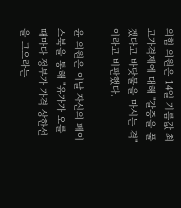의힘 의원은 14일 기름값 최고가격제에 대해 "갈증을 풀겠다고 바닷물을 마시는 격"이라고 비판했다.

윤 의원은 이날 자신의 페이스북을 통해 "유가가 오를 때마다 정부가 가격 상한선을 그으라는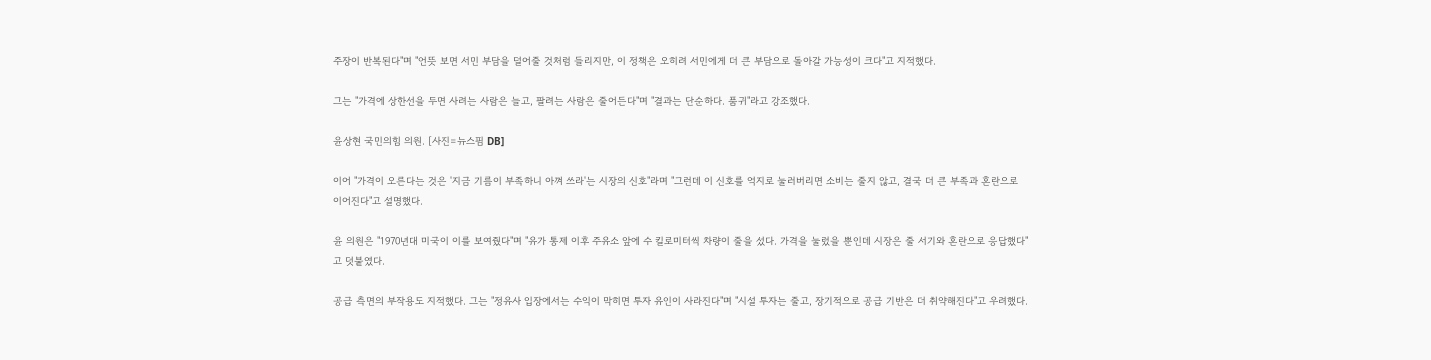주장이 반복된다"며 "언뜻 보면 서민 부담을 덜어줄 것처럼 들리지만, 이 정책은 오히려 서민에게 더 큰 부담으로 돌아갈 가능성이 크다"고 지적했다.

그는 "가격에 상한선을 두면 사려는 사람은 늘고, 팔려는 사람은 줄어든다"며 "결과는 단순하다. 품귀"라고 강조했다.

윤상현 국민의힘 의원. [사진=뉴스핌 DB]

이어 "가격이 오른다는 것은 '지금 기름이 부족하니 아껴 쓰라'는 시장의 신호"라며 "그런데 이 신호를 억지로 눌러버리면 소비는 줄지 않고, 결국 더 큰 부족과 혼란으로 이어진다"고 설명했다.

윤 의원은 "1970년대 미국이 이를 보여줬다"며 "유가 통제 이후 주유소 앞에 수 킬로미터씩 차량이 줄을 섰다. 가격을 눌렀을 뿐인데 시장은 줄 서기와 혼란으로 응답했다"고 덧붙였다.

공급 측면의 부작용도 지적했다. 그는 "정유사 입장에서는 수익이 막히면 투자 유인이 사라진다"며 "시설 투자는 줄고, 장기적으로 공급 기반은 더 취약해진다"고 우려했다.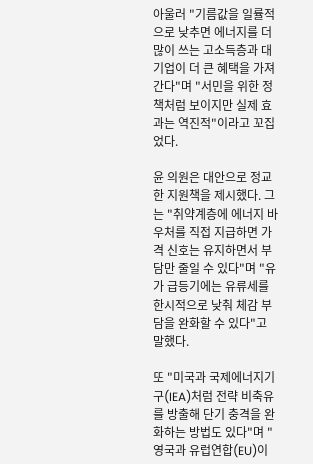아울러 "기름값을 일률적으로 낮추면 에너지를 더 많이 쓰는 고소득층과 대기업이 더 큰 혜택을 가져간다"며 "서민을 위한 정책처럼 보이지만 실제 효과는 역진적"이라고 꼬집었다.

윤 의원은 대안으로 정교한 지원책을 제시했다. 그는 "취약계층에 에너지 바우처를 직접 지급하면 가격 신호는 유지하면서 부담만 줄일 수 있다"며 "유가 급등기에는 유류세를 한시적으로 낮춰 체감 부담을 완화할 수 있다"고 말했다.

또 "미국과 국제에너지기구(IEA)처럼 전략 비축유를 방출해 단기 충격을 완화하는 방법도 있다"며 "영국과 유럽연합(EU)이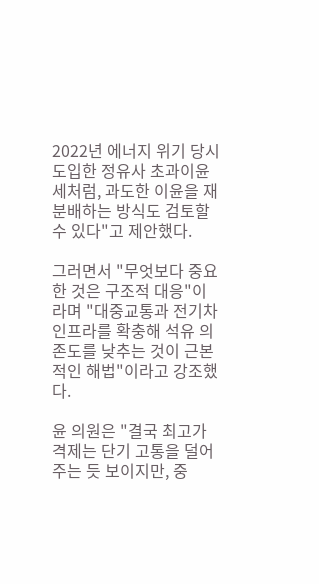2022년 에너지 위기 당시 도입한 정유사 초과이윤세처럼, 과도한 이윤을 재분배하는 방식도 검토할 수 있다"고 제안했다.

그러면서 "무엇보다 중요한 것은 구조적 대응"이라며 "대중교통과 전기차 인프라를 확충해 석유 의존도를 낮추는 것이 근본적인 해법"이라고 강조했다.

윤 의원은 "결국 최고가격제는 단기 고통을 덜어주는 듯 보이지만, 중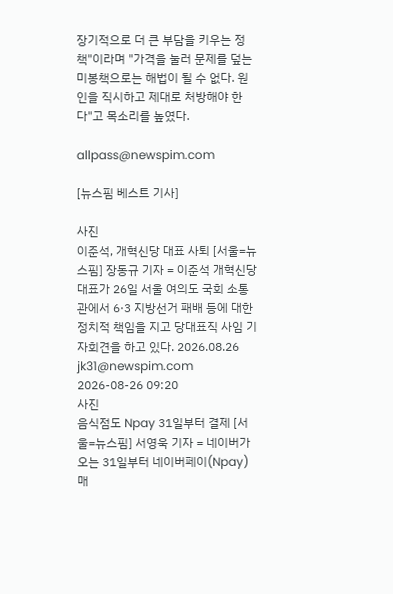장기적으로 더 큰 부담을 키우는 정책"이라며 "가격을 눌러 문제를 덮는 미봉책으로는 해법이 될 수 없다. 원인을 직시하고 제대로 처방해야 한다"고 목소리를 높였다.

allpass@newspim.com

[뉴스핌 베스트 기사]

사진
이준석, 개혁신당 대표 사퇴 [서울=뉴스핌] 장동규 기자 = 이준석 개혁신당 대표가 26일 서울 여의도 국회 소통관에서 6·3 지방선거 패배 등에 대한 정치적 책임을 지고 당대표직 사임 기자회견을 하고 있다. 2026.08.26 jk31@newspim.com   2026-08-26 09:20
사진
음식점도 Npay 31일부터 결제 [서울=뉴스핌] 서영욱 기자 = 네이버가 오는 31일부터 네이버페이(Npay) 매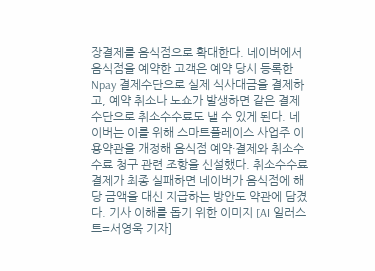장결제를 음식점으로 확대한다. 네이버에서 음식점을 예약한 고객은 예약 당시 등록한 Npay 결제수단으로 실제 식사대금을 결제하고, 예약 취소나 노쇼가 발생하면 같은 결제수단으로 취소수수료도 낼 수 있게 된다. 네이버는 이를 위해 스마트플레이스 사업주 이용약관을 개정해 음식점 예약·결제와 취소수수료 청구 관련 조항을 신설했다. 취소수수료 결제가 최종 실패하면 네이버가 음식점에 해당 금액을 대신 지급하는 방안도 약관에 담겼다. 기사 이해를 돕기 위한 이미지 [AI 일러스트=서영욱 기자]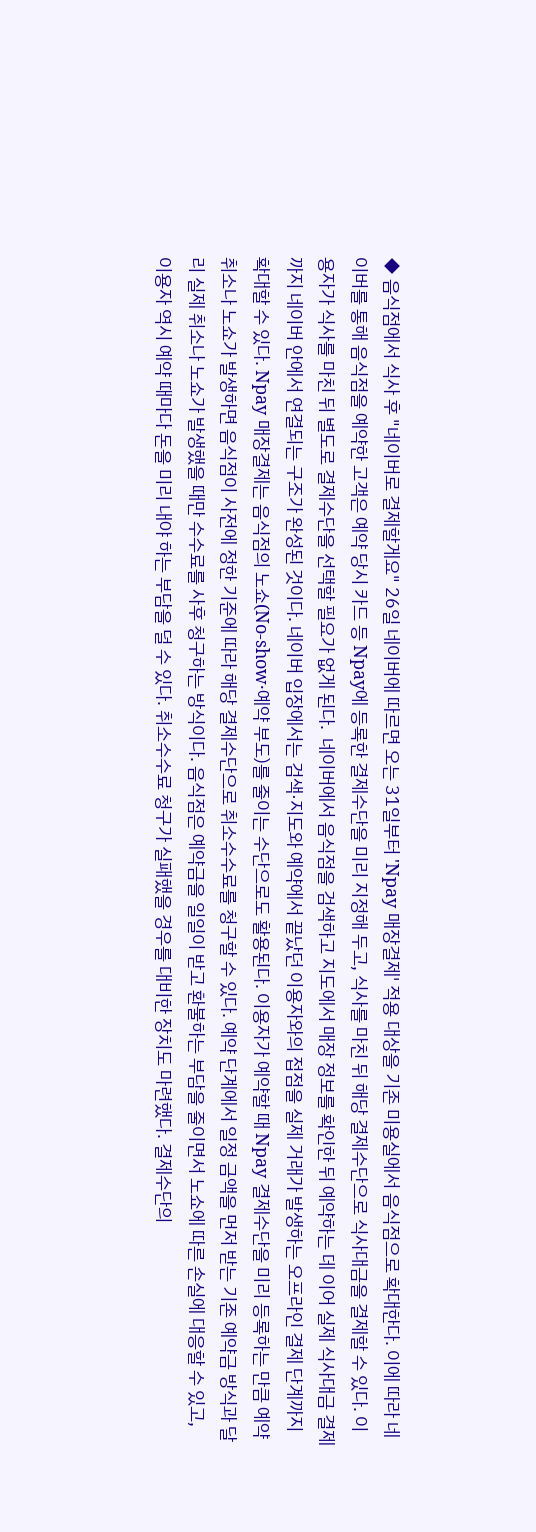◆ 음식점에서 식사 후 "네이버로 결제할게요" 26일 네이버에 따르면 오는 31일부터 'Npay 매장결제' 적용 대상을 기존 미용실에서 음식점으로 확대한다. 이에 따라 네이버를 통해 음식점을 예약한 고객은 예약 당시 카드 등 Npay에 등록한 결제수단을 미리 지정해 두고, 식사를 마친 뒤 해당 결제수단으로 식사대금을 결제할 수 있다. 이용자가 식사를 마친 뒤 별도로 결제수단을 선택할 필요가 없게 된다.  네이버에서 음식점을 검색하고 지도에서 매장 정보를 확인한 뒤 예약하는 데 이어 실제 식사대금 결제까지 네이버 안에서 연결되는 구조가 완성된 것이다. 네이버 입장에서는 검색·지도와 예약에서 끝났던 이용자와의 접점을 실제 거래가 발생하는 오프라인 결제 단계까지 확대할 수 있다. Npay 매장결제는 음식점의 노쇼(No-show·예약 부도)를 줄이는 수단으로도 활용된다. 이용자가 예약할 때 Npay 결제수단을 미리 등록하는 만큼 예약 취소나 노쇼가 발생하면 음식점이 사전에 정한 기준에 따라 해당 결제수단으로 취소수수료를 청구할 수 있다. 예약 단계에서 일정 금액을 먼저 받는 기존 예약금 방식과 달리 실제 취소나 노쇼가 발생했을 때만 수수료를 사후 청구하는 방식이다. 음식점은 예약금을 일일이 받고 환불하는 부담을 줄이면서 노쇼에 따른 손실에 대응할 수 있고, 이용자 역시 예약 때마다 돈을 미리 내야 하는 부담을 덜 수 있다. 취소수수료 청구가 실패했을 경우를 대비한 장치도 마련했다. 결제수단의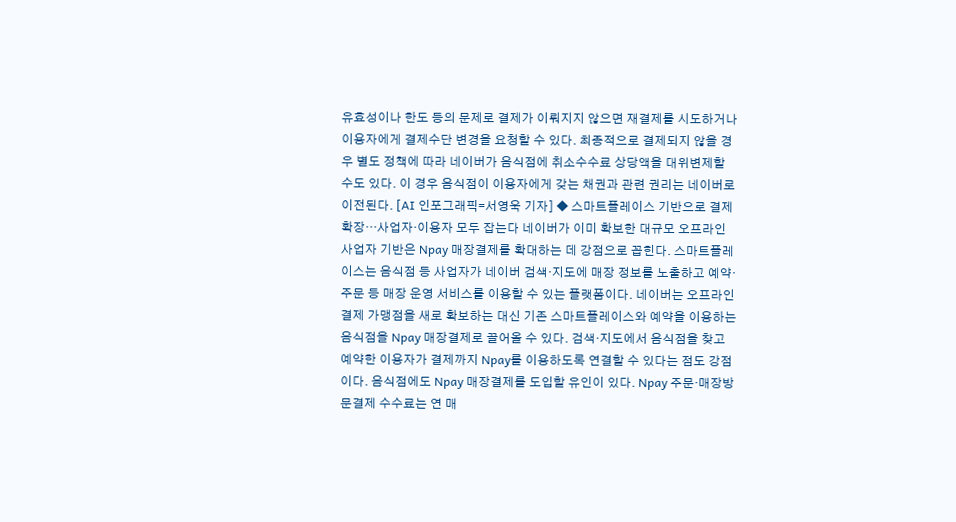유효성이나 한도 등의 문제로 결제가 이뤄지지 않으면 재결제를 시도하거나 이용자에게 결제수단 변경을 요청할 수 있다. 최종적으로 결제되지 않을 경우 별도 정책에 따라 네이버가 음식점에 취소수수료 상당액을 대위변제할 수도 있다. 이 경우 음식점이 이용자에게 갖는 채권과 관련 권리는 네이버로 이전된다. [AI 인포그래픽=서영욱 기자] ◆ 스마트플레이스 기반으로 결제 확장…사업자·이용자 모두 잡는다 네이버가 이미 확보한 대규모 오프라인 사업자 기반은 Npay 매장결제를 확대하는 데 강점으로 꼽힌다. 스마트플레이스는 음식점 등 사업자가 네이버 검색·지도에 매장 정보를 노출하고 예약·주문 등 매장 운영 서비스를 이용할 수 있는 플랫폼이다. 네이버는 오프라인 결제 가맹점을 새로 확보하는 대신 기존 스마트플레이스와 예약을 이용하는 음식점을 Npay 매장결제로 끌어올 수 있다. 검색·지도에서 음식점을 찾고 예약한 이용자가 결제까지 Npay를 이용하도록 연결할 수 있다는 점도 강점이다. 음식점에도 Npay 매장결제를 도입할 유인이 있다. Npay 주문·매장방문결제 수수료는 연 매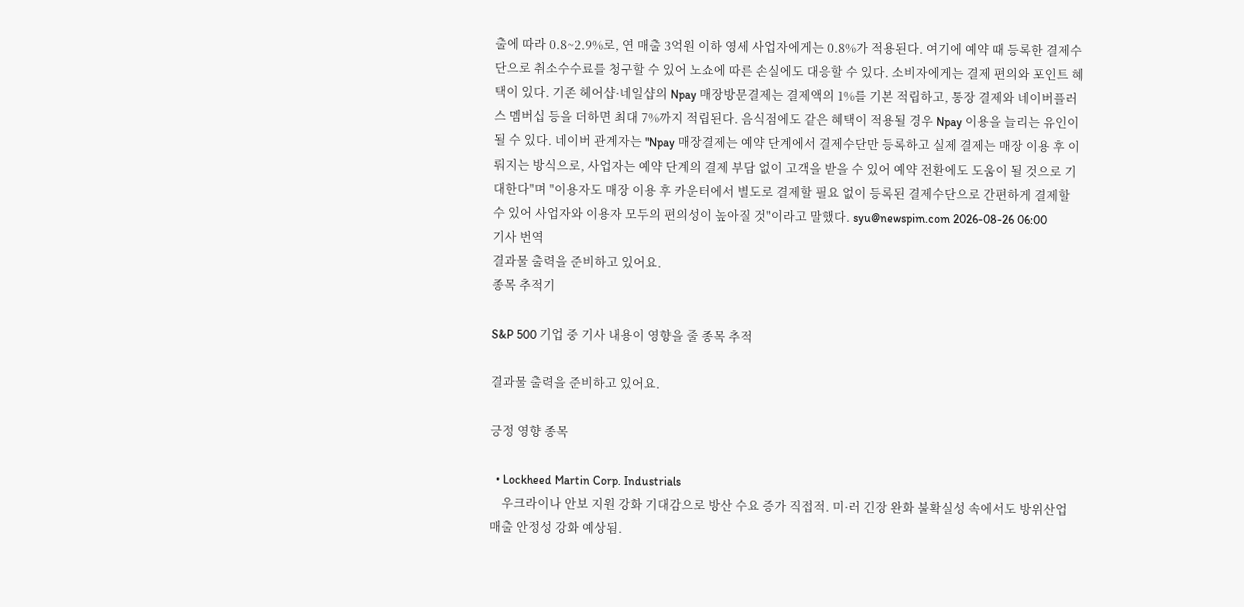출에 따라 0.8~2.9%로, 연 매출 3억원 이하 영세 사업자에게는 0.8%가 적용된다. 여기에 예약 때 등록한 결제수단으로 취소수수료를 청구할 수 있어 노쇼에 따른 손실에도 대응할 수 있다. 소비자에게는 결제 편의와 포인트 혜택이 있다. 기존 헤어샵·네일샵의 Npay 매장방문결제는 결제액의 1%를 기본 적립하고, 통장 결제와 네이버플러스 멤버십 등을 더하면 최대 7%까지 적립된다. 음식점에도 같은 혜택이 적용될 경우 Npay 이용을 늘리는 유인이 될 수 있다. 네이버 관계자는 "Npay 매장결제는 예약 단계에서 결제수단만 등록하고 실제 결제는 매장 이용 후 이뤄지는 방식으로, 사업자는 예약 단계의 결제 부담 없이 고객을 받을 수 있어 예약 전환에도 도움이 될 것으로 기대한다"며 "이용자도 매장 이용 후 카운터에서 별도로 결제할 필요 없이 등록된 결제수단으로 간편하게 결제할 수 있어 사업자와 이용자 모두의 편의성이 높아질 것"이라고 말했다. syu@newspim.com 2026-08-26 06:00
기사 번역
결과물 출력을 준비하고 있어요.
종목 추적기

S&P 500 기업 중 기사 내용이 영향을 줄 종목 추적

결과물 출력을 준비하고 있어요.

긍정 영향 종목

  • Lockheed Martin Corp. Industrials
    우크라이나 안보 지원 강화 기대감으로 방산 수요 증가 직접적. 미·러 긴장 완화 불확실성 속에서도 방위산업 매출 안정성 강화 예상됨.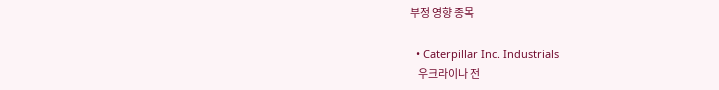부정 영향 종목

  • Caterpillar Inc. Industrials
    우크라이나 전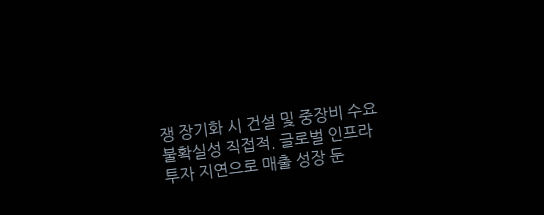쟁 장기화 시 건설 및 중장비 수요 불확실성 직접적. 글로벌 인프라 투자 지연으로 매출 성장 둔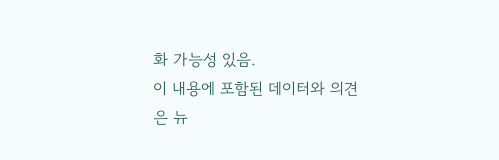화 가능성 있음.
이 내용에 포함된 데이터와 의견은 뉴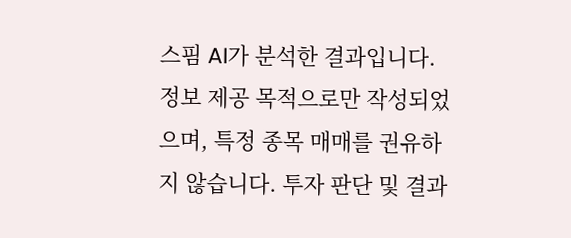스핌 AI가 분석한 결과입니다. 정보 제공 목적으로만 작성되었으며, 특정 종목 매매를 권유하지 않습니다. 투자 판단 및 결과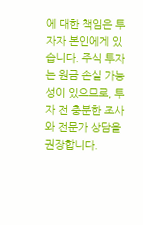에 대한 책임은 투자자 본인에게 있습니다. 주식 투자는 원금 손실 가능성이 있으므로, 투자 전 충분한 조사와 전문가 상담을 권장합니다.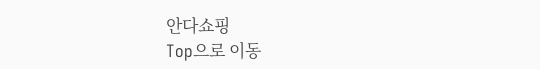안다쇼핑
Top으로 이동